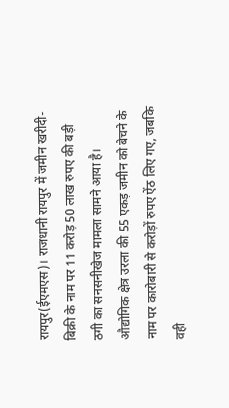रायपुर(ईएमएस)। राजधानी रायपुर में जमीन खरीदी-बिक्री के नाम पर 11 करोड़ 50 लाख रुपए की बड़ी ठगी का सनसनीखेज मामला सामने आया है। औद्योगिक क्षेत्र उरला की 55 एकड़ जमीन को बेचने के नाम पर कारोबारी से करोड़ों रुपए ऐंठ लिए गए, जबकि वही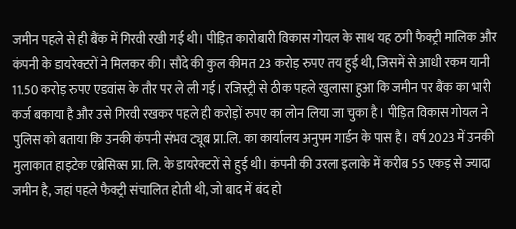जमीन पहले से ही बैंक में गिरवी रखी गई थी। पीड़ित कारोबारी विकास गोयल के साथ यह ठगी फैक्ट्री मालिक और कंपनी के डायरेक्टरों ने मिलकर की। सौदे की कुल कीमत 23 करोड़ रुपए तय हुई थी, जिसमें से आधी रकम यानी 11.50 करोड़ रुपए एडवांस के तौर पर ले ली गई। रजिस्ट्री से ठीक पहले खुलासा हुआ कि जमीन पर बैंक का भारी कर्ज बकाया है और उसे गिरवी रखकर पहले ही करोड़ों रुपए का लोन लिया जा चुका है। पीड़ित विकास गोयल ने पुलिस को बताया कि उनकी कंपनी संभव ट्यूब प्रा.लि. का कार्यालय अनुपम गार्डन के पास है। वर्ष 2023 में उनकी मुलाकात हाइटेक एब्रेसिव्स प्रा. लि. के डायरेक्टरों से हुई थी। कंपनी की उरला इलाके में करीब 55 एकड़ से ज्यादा जमीन है, जहां पहले फैक्ट्री संचालित होती थी, जो बाद में बंद हो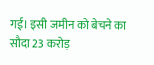गई। इसी जमीन को बेचने का सौदा 23 करोड़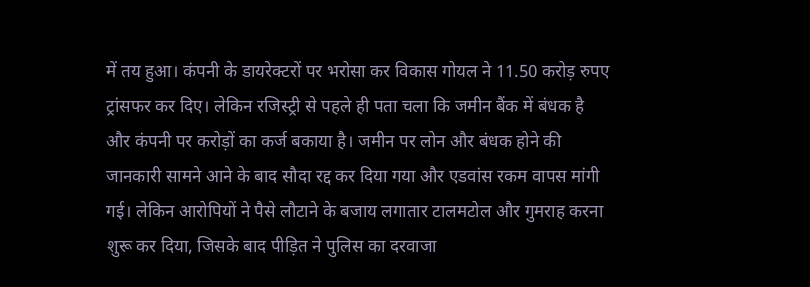में तय हुआ। कंपनी के डायरेक्टरों पर भरोसा कर विकास गोयल ने 11.50 करोड़ रुपए ट्रांसफर कर दिए। लेकिन रजिस्ट्री से पहले ही पता चला कि जमीन बैंक में बंधक है और कंपनी पर करोड़ों का कर्ज बकाया है। जमीन पर लोन और बंधक होने की जानकारी सामने आने के बाद सौदा रद्द कर दिया गया और एडवांस रकम वापस मांगी गई। लेकिन आरोपियों ने पैसे लौटाने के बजाय लगातार टालमटोल और गुमराह करना शुरू कर दिया, जिसके बाद पीड़ित ने पुलिस का दरवाजा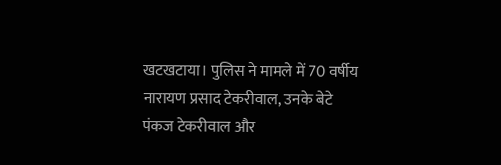खटखटाया। पुलिस ने मामले में 70 वर्षीय नारायण प्रसाद टेकरीवाल, उनके बेटे पंकज टेकरीवाल और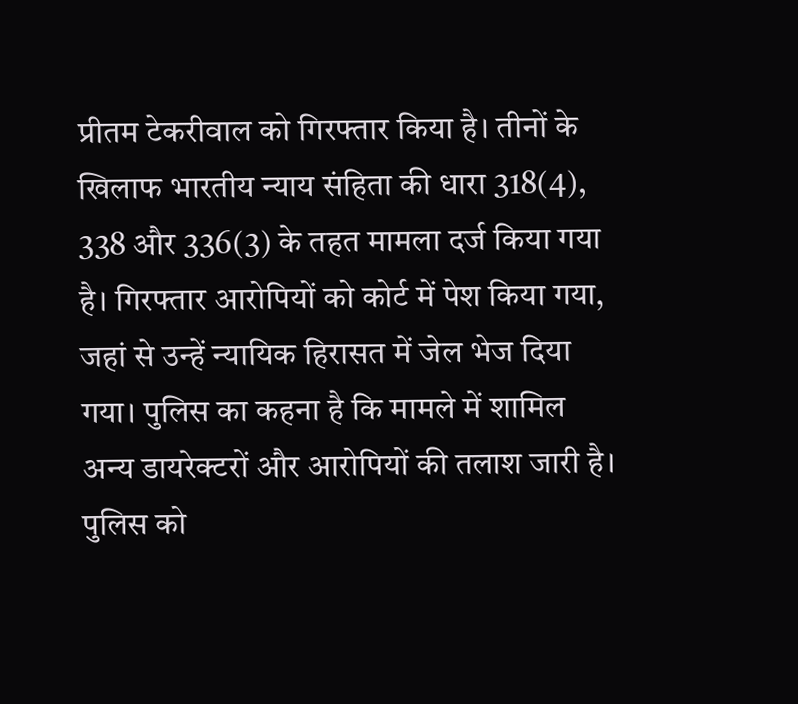प्रीतम टेकरीवाल को गिरफ्तार किया है। तीनों के खिलाफ भारतीय न्याय संहिता की धारा 318(4), 338 और 336(3) के तहत मामला दर्ज किया गया है। गिरफ्तार आरोपियों को कोर्ट में पेश किया गया, जहां से उन्हें न्यायिक हिरासत में जेल भेज दिया गया। पुलिस का कहना है कि मामले में शामिल अन्य डायरेक्टरों और आरोपियों की तलाश जारी है। पुलिस को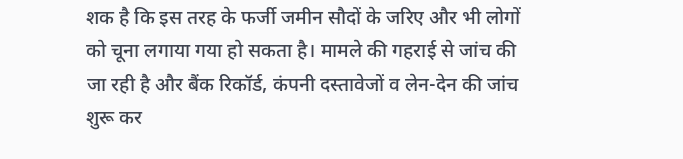शक है कि इस तरह के फर्जी जमीन सौदों के जरिए और भी लोगों को चूना लगाया गया हो सकता है। मामले की गहराई से जांच की जा रही है और बैंक रिकॉर्ड, कंपनी दस्तावेजों व लेन-देन की जांच शुरू कर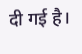दी गई है।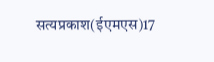सत्यप्रकाश(ईएमएस)17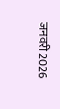जनवरी 2026